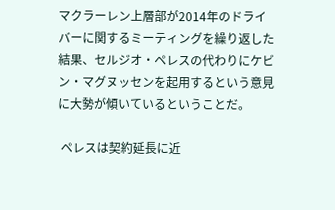マクラーレン上層部が2014年のドライバーに関するミーティングを繰り返した結果、セルジオ・ペレスの代わりにケビン・マグヌッセンを起用するという意見に大勢が傾いているということだ。

 ペレスは契約延長に近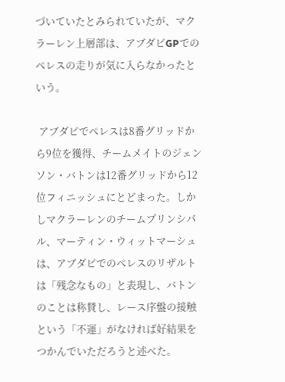づいていたとみられていたが、マクラーレン上層部は、アブダビGPでのペレスの走りが気に入らなかったという。

 アブダビでペレスは8番グリッドから9位を獲得、チームメイトのジェンソン・バトンは12番グリッドから12位フィニッシュにとどまった。しかしマクラーレンのチームプリンシパル、マーティン・ウィットマーシュは、アブダビでのペレスのリザルトは「残念なもの」と表現し、バトンのことは称賛し、レース序盤の接触という「不運」がなければ好結果をつかんでいただろうと述べた。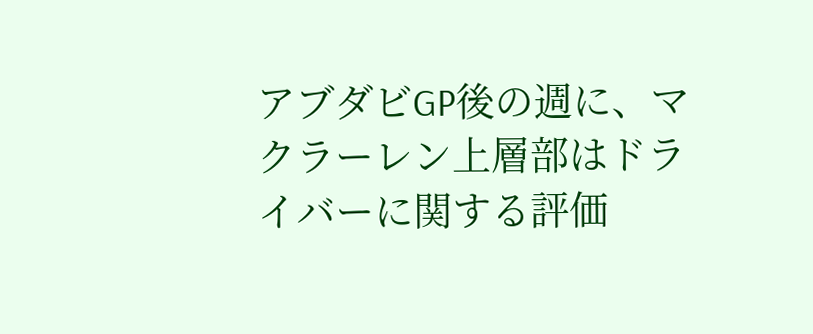アブダビGP後の週に、マクラーレン上層部はドライバーに関する評価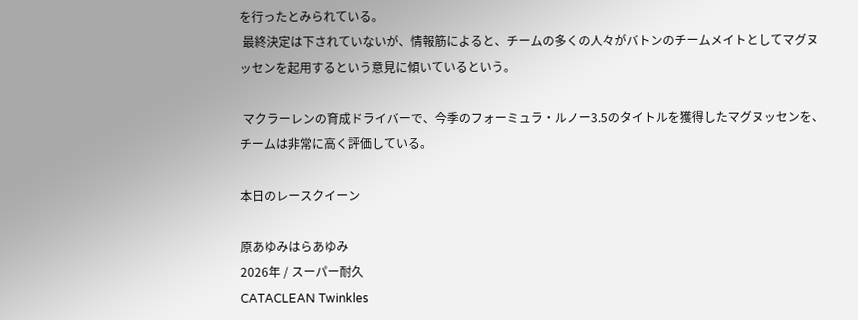を行ったとみられている。
 最終決定は下されていないが、情報筋によると、チームの多くの人々がバトンのチームメイトとしてマグヌッセンを起用するという意見に傾いているという。

 マクラーレンの育成ドライバーで、今季のフォーミュラ・ルノー3.5のタイトルを獲得したマグヌッセンを、チームは非常に高く評価している。

本日のレースクイーン

原あゆみはらあゆみ
2026年 / スーパー耐久
CATACLEAN Twinkles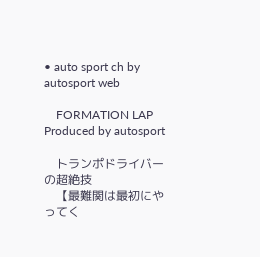• auto sport ch by autosport web

    FORMATION LAP Produced by autosport

    トランポドライバーの超絶技
    【最難関は最初にやってく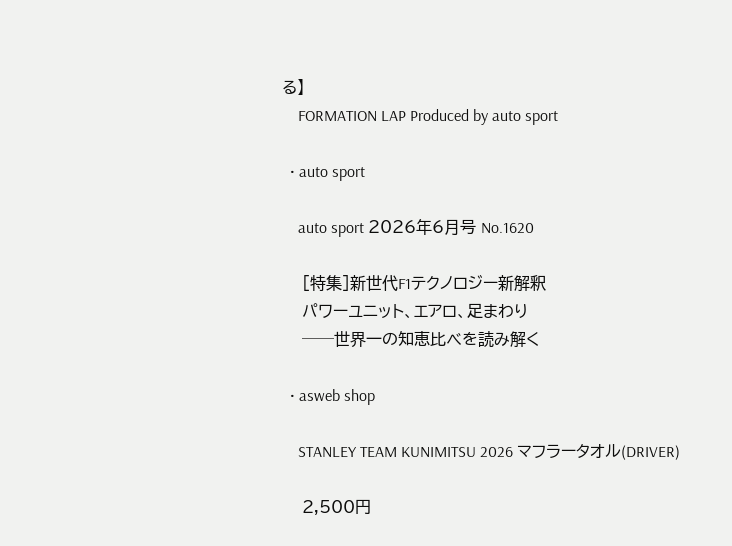る】
    FORMATION LAP Produced by auto sport

  • auto sport

    auto sport 2026年6月号 No.1620

    [特集]新世代F1テクノロジー新解釈
    パワーユニット、エアロ、足まわり
    ──世界一の知恵比べを読み解く

  • asweb shop

    STANLEY TEAM KUNIMITSU 2026 マフラータオル(DRIVER)

    2,500円